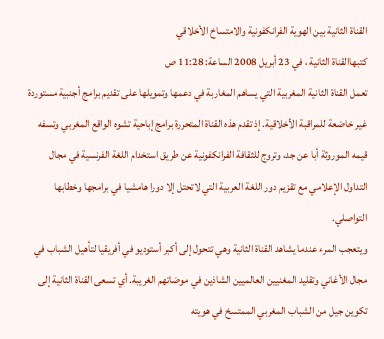القناة الثانية بين الهوية الفرانكفونية والامتساخ الأخلاقي
كتبهاالقناة الثانية ، في 23 أبريل 2008 الساعة: 11:28 ص
تعمل القناة الثانية المغربية التي يساهم المغاربة في دعمها وتمويلها على تقديم برامج أجنبية مستوردة غير خاضعة للمراقبة الأخلاقية. إذ تقدم هذه القناة المتحررة برامج إباحية تشوه الواقع المغربي وتسفه قيمه الموروثة أبا عن جد، وتروج للثقافة الفرانكفونية عن طريق استخدام اللغة الفرنسية في مجال التداول الإعلامي مع تقزيم دور اللغة العربية التي لاتحتل إلا دورا هامشيا في برامجها وخطابها التواصلي.
ويتعجب المرء عندما يشاهد القناة الثانية وهي تتحول إلى أكبر أستوديو في أفريقيا لتأهيل الشباب في مجال الأغاني وتقليد المغنيين العالميين الشاذين في موضاتهم الغريبة. أي تسعى القناة الثانية إلى تكوين جيل من الشباب المغربي الممتسخ في هويته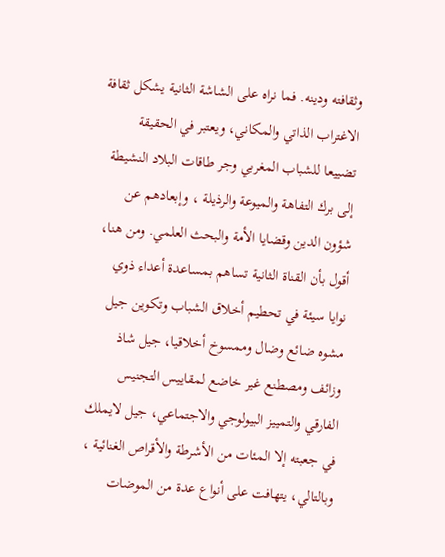وثقافته ودينه. فما نراه على الشاشة الثانية يشكل ثقافة الاغتراب الذاتي والمكاني، ويعتبر في الحقيقة تضييعا للشباب المغربي وجر طاقات البلاد النشيطة إلى برك التفاهة والميوعة والرذيلة ، وإبعادهم عن شؤون الدين وقضايا الأمة والبحث العلمي. ومن هنا، أقول بأن القناة الثانية تساهم بمساعدة أعداء ذوي نوايا سيئة في تحطيم أخلاق الشباب وتكوين جيل مشوه ضائع وضال وممسوخ أخلاقيا، جيل شاذ وزائف ومصطنع غير خاضع لمقاييس التجنيس الفارقي والتمييز البيولوجي والاجتماعي، جيل لايملك في جعبته إلا المئات من الأشرطة والأقراص الغنائية ، وبالتالي، يتهافت على أنواع عدة من الموضات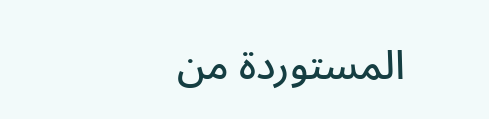المستوردة من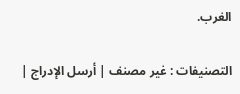الغرب.

التصنيفات : غير مصنف | أرسل الإدراج |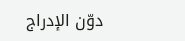دوّن الإدراج